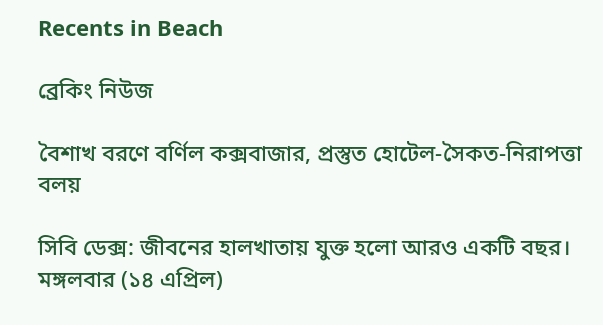Recents in Beach

ব্রেকিং নিউজ

বৈশাখ বরণে বর্ণিল কক্সবাজার, প্রস্তুত হোটেল-সৈকত-নিরাপত্তা বলয়

সিবি ডেক্স: জীবনের হালখাতায় যুক্ত হলো আরও একটি বছর। মঙ্গলবার (১৪ এপ্রিল)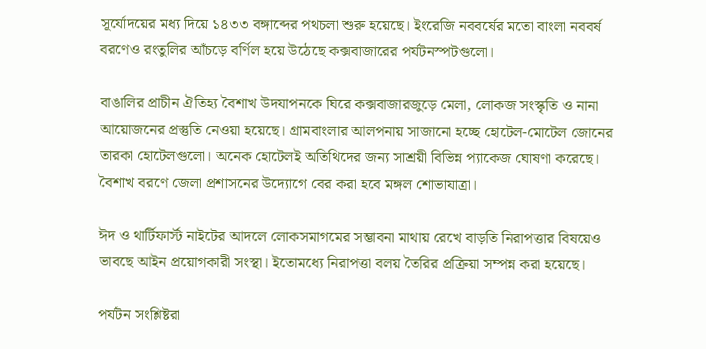সূর্যোদয়ের মধ্য দিয়ে ১৪৩৩ বঙ্গাব্দের পথচলা শুরু হয়েছে। ইংরেজি নববর্ষের মতো বাংলা নববর্ষ বরণেও রংতুলির আঁচড়ে বর্ণিল হয়ে উঠেছে কক্সবাজারের পর্যটনস্পটগুলো।

বাঙালির প্রাচীন ঐতিহ্য বৈশাখ উদযাপনকে ঘিরে কক্সবাজারজুড়ে মেলা, লোকজ সংস্কৃতি ও নানা আয়োজনের প্রস্তুতি নেওয়া হয়েছে। গ্রামবাংলার আলপনায় সাজানো হচ্ছে হোটেল-মোটেল জোনের তারকা হোটেলগুলো। অনেক হোটেলই অতিথিদের জন্য সাশ্রয়ী বিভিন্ন প্যাকেজ ঘোষণা করেছে। বৈশাখ বরণে জেলা প্রশাসনের উদ্যোগে বের করা হবে মঙ্গল শোভাযাত্রা।

ঈদ ও থার্টিফার্স্ট নাইটের আদলে লোকসমাগমের সম্ভাবনা মাথায় রেখে বাড়তি নিরাপত্তার বিষয়েও ভাবছে আইন প্রয়োগকারী সংস্থা। ইতোমধ্যে নিরাপত্তা বলয় তৈরির প্রক্রিয়া সম্পন্ন করা হয়েছে।

পর্যটন সংশ্লিষ্টরা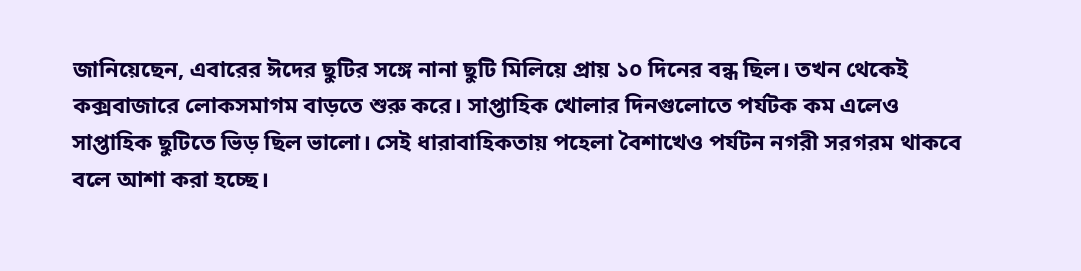জানিয়েছেন, এবারের ঈদের ছুটির সঙ্গে নানা ছুটি মিলিয়ে প্রায় ১০ দিনের বন্ধ ছিল। তখন থেকেই কক্সবাজারে লোকসমাগম বাড়তে শুরু করে। সাপ্তাহিক খোলার দিনগুলোতে পর্যটক কম এলেও সাপ্তাহিক ছুটিতে ভিড় ছিল ভালো। সেই ধারাবাহিকতায় পহেলা বৈশাখেও পর্যটন নগরী সরগরম থাকবে বলে আশা করা হচ্ছে।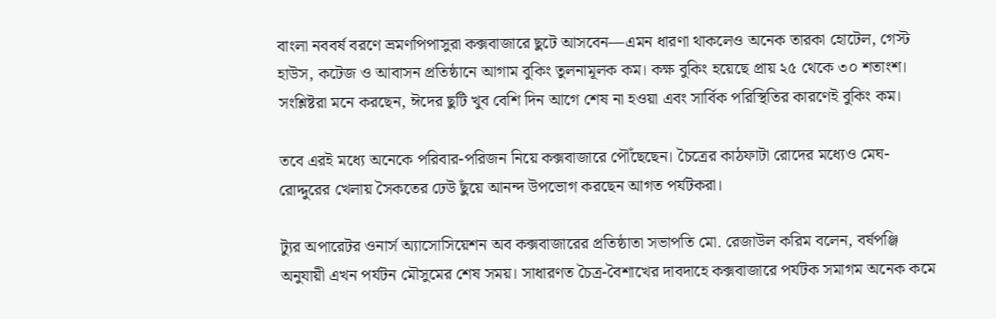বাংলা নববর্ষ বরণে ভ্রমণপিপাসুরা কক্সবাজারে ছুটে আসবেন—এমন ধারণা থাকলেও অনেক তারকা হোটেল, গেস্ট হাউস, কটেজ ও আবাসন প্রতিষ্ঠানে আগাম বুকিং তুলনামূলক কম। কক্ষ বুকিং হয়েছে প্রায় ২৫ থেকে ৩০ শতাংশ। সংশ্লিষ্টরা মনে করছেন, ঈদের ছুটি খুব বেশি দিন আগে শেষ না হওয়া এবং সার্বিক পরিস্থিতির কারণেই বুকিং কম।

তবে এরই মধ্যে অনেকে পরিবার-পরিজন নিয়ে কক্সবাজারে পৌঁছেছেন। চৈত্রের কাঠফাটা রোদের মধ্যেও মেঘ-রোদ্দুরের খেলায় সৈকতের ঢেউ ছুঁয়ে আনন্দ উপভোগ করছেন আগত পর্যটকরা।

ট্যুর অপারেটর ওনার্স অ্যাসোসিয়েশন অব কক্সবাজারের প্রতিষ্ঠাতা সভাপতি মো. রেজাউল করিম বলেন, বর্ষপঞ্জি অনুযায়ী এখন পর্যটন মৌসুমের শেষ সময়। সাধারণত চৈত্র-বৈশাখের দাবদাহে কক্সবাজারে পর্যটক সমাগম অনেক কমে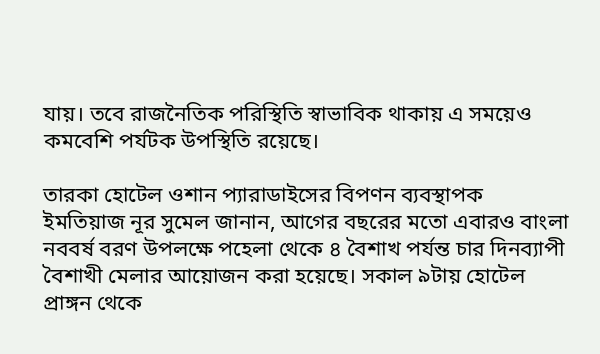যায়। তবে রাজনৈতিক পরিস্থিতি স্বাভাবিক থাকায় এ সময়েও কমবেশি পর্যটক উপস্থিতি রয়েছে।

তারকা হোটেল ওশান প্যারাডাইসের বিপণন ব্যবস্থাপক ইমতিয়াজ নূর সুমেল জানান, আগের বছরের মতো এবারও বাংলা নববর্ষ বরণ উপলক্ষে পহেলা থেকে ৪ বৈশাখ পর্যন্ত চার দিনব্যাপী বৈশাখী মেলার আয়োজন করা হয়েছে। সকাল ৯টায় হোটেল প্রাঙ্গন থেকে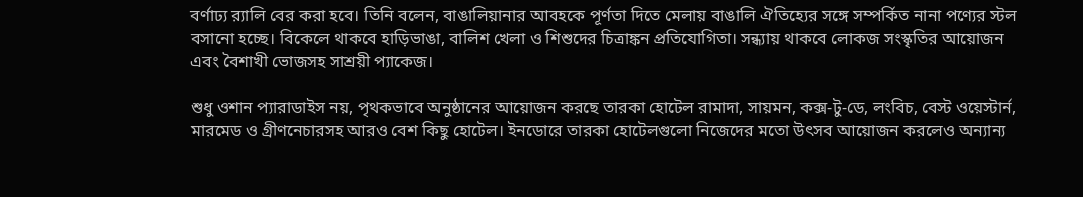বর্ণাঢ্য র‌্যালি বের করা হবে। তিনি বলেন, বাঙালিয়ানার আবহকে পূর্ণতা দিতে মেলায় বাঙালি ঐতিহ্যের সঙ্গে সম্পর্কিত নানা পণ্যের স্টল বসানো হচ্ছে। বিকেলে থাকবে হাড়িভাঙা, বালিশ খেলা ও শিশুদের চিত্রাঙ্কন প্রতিযোগিতা। সন্ধ্যায় থাকবে লোকজ সংস্কৃতির আয়োজন এবং বৈশাখী ভোজসহ সাশ্রয়ী প্যাকেজ।

শুধু ওশান প্যারাডাইস নয়, পৃথকভাবে অনুষ্ঠানের আয়োজন করছে তারকা হোটেল রামাদা, সায়মন, কক্স-টু-ডে, লংবিচ, বেস্ট ওয়েস্টার্ন, মারমেড ও গ্রীণনেচারসহ আরও বেশ কিছু হোটেল। ইনডোরে তারকা হোটেলগুলো নিজেদের মতো উৎসব আয়োজন করলেও অন্যান্য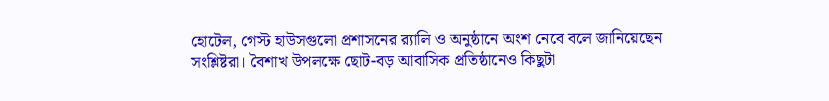হোটেল, গেস্ট হাউসগুলো প্রশাসনের র‌্যালি ও অনুষ্ঠানে অংশ নেবে বলে জানিয়েছেন সংশ্লিষ্টরা। বৈশাখ উপলক্ষে ছোট-বড় আবাসিক প্রতিষ্ঠানেও কিছুটা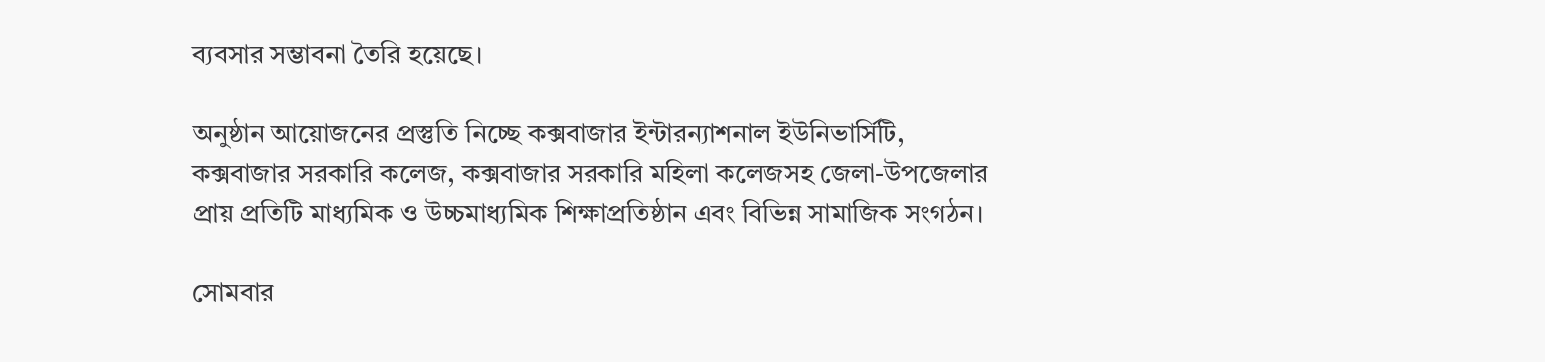ব্যবসার সম্ভাবনা তৈরি হয়েছে।

অনুষ্ঠান আয়োজনের প্রস্তুতি নিচ্ছে কক্সবাজার ইন্টারন্যাশনাল ইউনিভার্সিটি, কক্সবাজার সরকারি কলেজ, কক্সবাজার সরকারি মহিলা কলেজসহ জেলা-উপজেলার প্রায় প্রতিটি মাধ্যমিক ও উচ্চমাধ্যমিক শিক্ষাপ্রতিষ্ঠান এবং বিভিন্ন সামাজিক সংগঠন।

সোমবার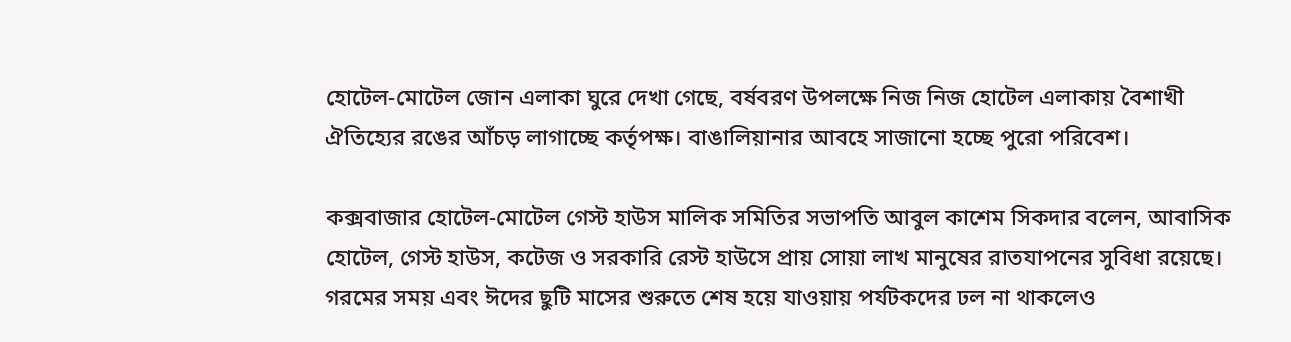হোটেল-মোটেল জোন এলাকা ঘুরে দেখা গেছে, বর্ষবরণ উপলক্ষে নিজ নিজ হোটেল এলাকায় বৈশাখী ঐতিহ্যের রঙের আঁচড় লাগাচ্ছে কর্তৃপক্ষ। বাঙালিয়ানার আবহে সাজানো হচ্ছে পুরো পরিবেশ।

কক্সবাজার হোটেল-মোটেল গেস্ট হাউস মালিক সমিতির সভাপতি আবুল কাশেম সিকদার বলেন, আবাসিক হোটেল, গেস্ট হাউস, কটেজ ও সরকারি রেস্ট হাউসে প্রায় সোয়া লাখ মানুষের রাতযাপনের সুবিধা রয়েছে। গরমের সময় এবং ঈদের ছুটি মাসের শুরুতে শেষ হয়ে যাওয়ায় পর্যটকদের ঢল না থাকলেও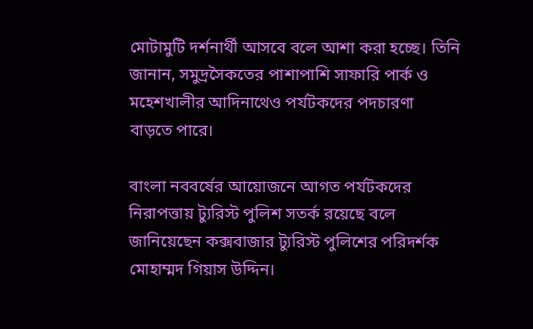মোটামুটি দর্শনার্থী আসবে বলে আশা করা হচ্ছে। তিনি জানান, সমুদ্রসৈকতের পাশাপাশি সাফারি পার্ক ও মহেশখালীর আদিনাথেও পর্যটকদের পদচারণা বাড়তে পারে।

বাংলা নববর্ষের আয়োজনে আগত পর্যটকদের নিরাপত্তায় ট্যুরিস্ট পুলিশ সতর্ক রয়েছে বলে জানিয়েছেন কক্সবাজার ট্যুরিস্ট পুলিশের পরিদর্শক মোহাম্মদ গিয়াস উদ্দিন।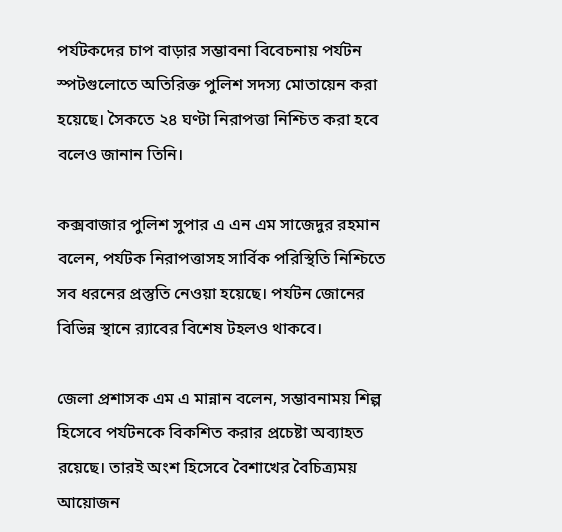পর্যটকদের চাপ বাড়ার সম্ভাবনা বিবেচনায় পর্যটন স্পটগুলোতে অতিরিক্ত পুলিশ সদস্য মোতায়েন করা হয়েছে। সৈকতে ২৪ ঘণ্টা নিরাপত্তা নিশ্চিত করা হবে বলেও জানান তিনি।

কক্সবাজার পুলিশ সুপার এ এন এম সাজেদুর রহমান বলেন, পর্যটক নিরাপত্তাসহ সার্বিক পরিস্থিতি নিশ্চিতে সব ধরনের প্রস্তুতি নেওয়া হয়েছে। পর্যটন জোনের বিভিন্ন স্থানে র‌্যাবের বিশেষ টহলও থাকবে।

জেলা প্রশাসক এম এ মান্নান বলেন, সম্ভাবনাময় শিল্প হিসেবে পর্যটনকে বিকশিত করার প্রচেষ্টা অব্যাহত রয়েছে। তারই অংশ হিসেবে বৈশাখের বৈচিত্র্যময় আয়োজন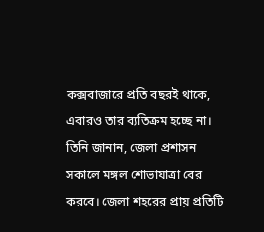কক্সবাজারে প্রতি বছরই থাকে, এবারও তার ব্যতিক্রম হচ্ছে না। তিনি জানান, জেলা প্রশাসন সকালে মঙ্গল শোভাযাত্রা বের করবে। জেলা শহরের প্রায় প্রতিটি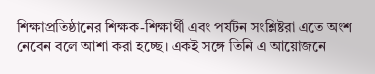শিক্ষাপ্রতিষ্ঠানের শিক্ষক-শিক্ষার্থী এবং পর্যটন সংশ্লিষ্টরা এতে অংশ নেবেন বলে আশা করা হচ্ছে। একই সঙ্গে তিনি এ আয়োজনে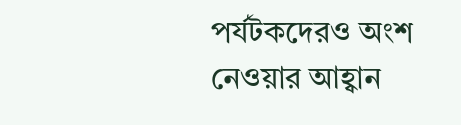পর্যটকদেরও অংশ নেওয়ার আহ্বান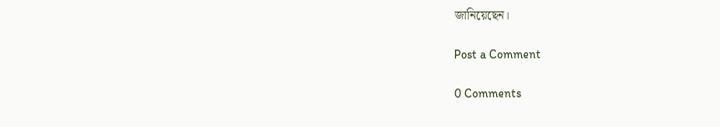জানিয়েছেন।

Post a Comment

0 Comments